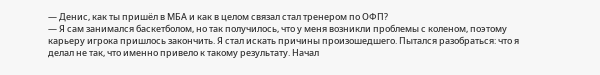— Денис, как ты пришёл в МБА и как в целом связал стал тренером по ОФП?
— Я сам занимался баскетболом, но так получилось, что у меня возникли проблемы с коленом, поэтому карьеру игрока пришлось закончить. Я стал искать причины произошедшего. Пытался разобраться: что я делал не так, что именно привело к такому результату. Начал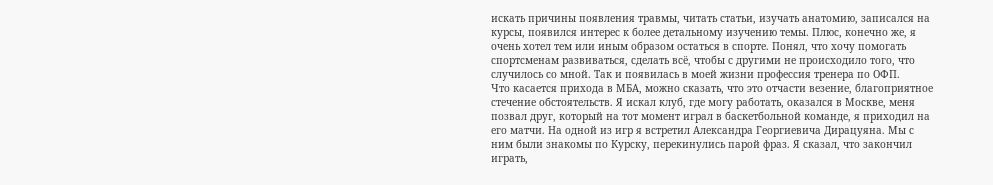искать причины появления травмы, читать статьи, изучать анатомию, записался на курсы, появился интерес к более детальному изучению темы. Плюс, конечно же, я очень хотел тем или иным образом остаться в спорте. Понял, что хочу помогать спортсменам развиваться, сделать всё, чтобы с другими не происходило того, что случилось со мной. Так и появилась в моей жизни профессия тренера по ОФП.
Что касается прихода в МБА, можно сказать, что это отчасти везение, благоприятное стечение обстоятельств. Я искал клуб, где могу работать, оказался в Москве, меня позвал друг, который на тот момент играл в баскетбольной команде, я приходил на его матчи. На одной из игр я встретил Александра Георгиевича Дирацуяна. Мы с ним были знакомы по Курску, перекинулись парой фраз. Я сказал, что закончил играть,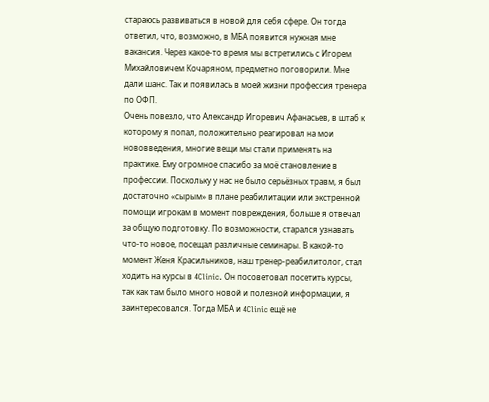стараюсь развиваться в новой для себя сфере. Он тогда ответил, что, возможно, в МБА появится нужная мне вакансия. Через какое-то время мы встретились с Игорем Михайловичем Кочаряном, предметно поговорили. Мне дали шанс. Так и появилась в моей жизни профессия тренера по ОФП.
Очень повезло, что Александр Игоревич Афанасьев, в штаб к которому я попал, положительно реагировал на мои нововведения, многие вещи мы стали применять на практике. Ему огромное спасибо за моё становление в профессии. Поскольку у нас не было серьёзных травм, я был достаточно «сырым» в плане реабилитации или экстренной помощи игрокам в момент повреждения, больше я отвечал за общую подготовку. По возможности, старался узнавать что-то новое, посещал различные семинары. В какой-то момент Женя Красильников, наш тренер-реабилитолог, стал ходить на курсы в 4Clinic. Он посоветовал посетить курсы, так как там было много новой и полезной информации, я заинтересовался. Тогда МБА и 4Clinic ещё не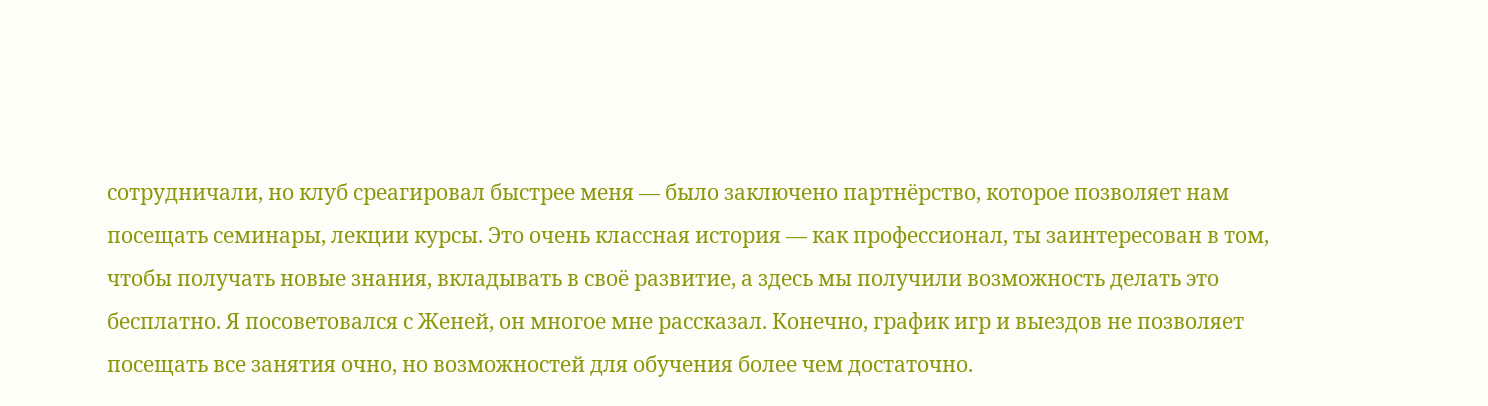сотрудничали, но клуб среагировал быстрее меня — было заключено партнёрство, которое позволяет нам посещать семинары, лекции курсы. Это очень классная история — как профессионал, ты заинтересован в том, чтобы получать новые знания, вкладывать в своё развитие, а здесь мы получили возможность делать это бесплатно. Я посоветовался с Женей, он многое мне рассказал. Конечно, график игр и выездов не позволяет посещать все занятия очно, но возможностей для обучения более чем достаточно.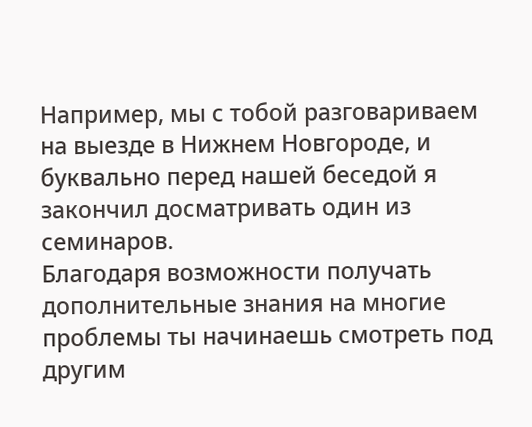Например, мы с тобой разговариваем на выезде в Нижнем Новгороде, и буквально перед нашей беседой я закончил досматривать один из семинаров.
Благодаря возможности получать дополнительные знания на многие проблемы ты начинаешь смотреть под другим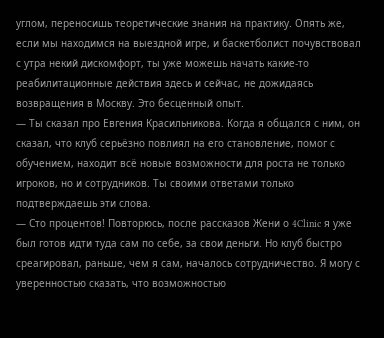углом, переносишь теоретические знания на практику. Опять же, если мы находимся на выездной игре, и баскетболист почувствовал с утра некий дискомфорт, ты уже можешь начать какие-то реабилитационные действия здесь и сейчас, не дожидаясь возвращения в Москву. Это бесценный опыт.
— Ты сказал про Евгения Красильникова. Когда я общался с ним, он сказал, что клуб серьёзно повлиял на его становление, помог с обучением, находит всё новые возможности для роста не только игроков, но и сотрудников. Ты своими ответами только подтверждаешь эти слова.
— Сто процентов! Повторюсь, после рассказов Жени о 4Clinic я уже был готов идти туда сам по себе, за свои деньги. Но клуб быстро среагировал, раньше, чем я сам, началось сотрудничество. Я могу с уверенностью сказать, что возможностью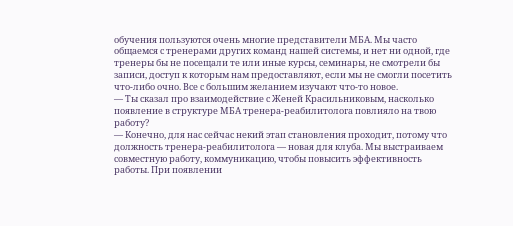обучения пользуются очень многие представители МБА. Мы часто общаемся с тренерами других команд нашей системы, и нет ни одной, где тренеры бы не посещали те или иные курсы, семинары, не смотрели бы записи, доступ к которым нам предоставляют, если мы не смогли посетить что-либо очно. Все с большим желанием изучают что-то новое.
— Ты сказал про взаимодействие с Женей Красильниковым, насколько появление в структуре МБА тренера-реабилитолога повлияло на твою работу?
— Конечно, для нас сейчас некий этап становления проходит, потому что должность тренера-реабилитолога — новая для клуба. Мы выстраиваем совместную работу, коммуникацию, чтобы повысить эффективность работы. При появлении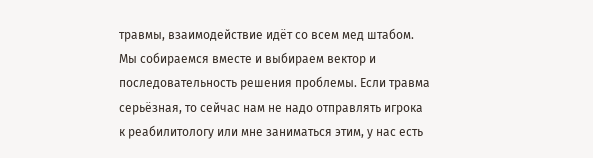травмы, взаимодействие идёт со всем мед штабом. Мы собираемся вместе и выбираем вектор и последовательность решения проблемы. Если травма серьёзная, то сейчас нам не надо отправлять игрока к реабилитологу или мне заниматься этим, у нас есть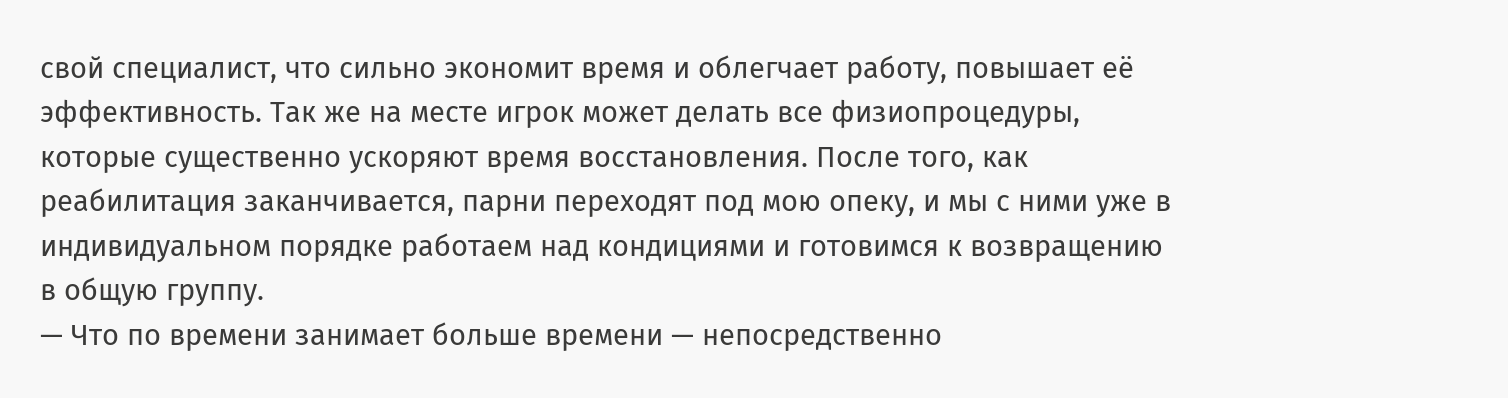свой специалист, что сильно экономит время и облегчает работу, повышает её эффективность. Так же на месте игрок может делать все физиопроцедуры, которые существенно ускоряют время восстановления. После того, как реабилитация заканчивается, парни переходят под мою опеку, и мы с ними уже в индивидуальном порядке работаем над кондициями и готовимся к возвращению в общую группу.
— Что по времени занимает больше времени — непосредственно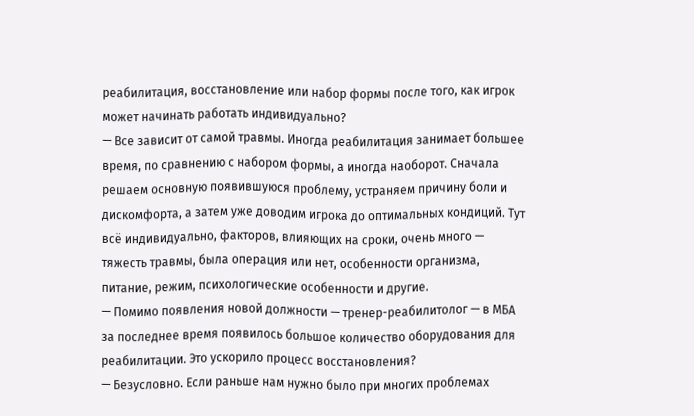реабилитация, восстановление или набор формы после того, как игрок может начинать работать индивидуально?
— Все зависит от самой травмы. Иногда реабилитация занимает большее время, по сравнению с набором формы, а иногда наоборот. Сначала решаем основную появившуюся проблему, устраняем причину боли и дискомфорта, а затем уже доводим игрока до оптимальных кондиций. Тут всё индивидуально, факторов, влияющих на сроки, очень много — тяжесть травмы, была операция или нет, особенности организма, питание, режим, психологические особенности и другие.
— Помимо появления новой должности — тренер-реабилитолог — в МБА за последнее время появилось большое количество оборудования для реабилитации. Это ускорило процесс восстановления?
— Безусловно. Если раньше нам нужно было при многих проблемах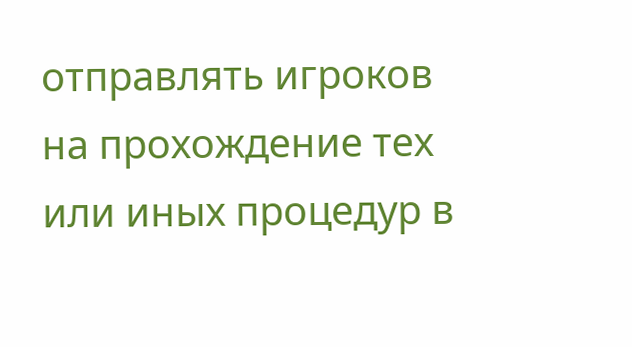отправлять игроков на прохождение тех или иных процедур в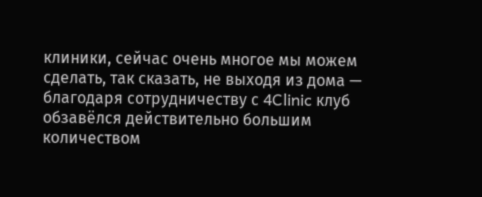клиники, сейчас очень многое мы можем сделать, так сказать, не выходя из дома — благодаря сотрудничеству с 4Clinic клуб обзавёлся действительно большим количеством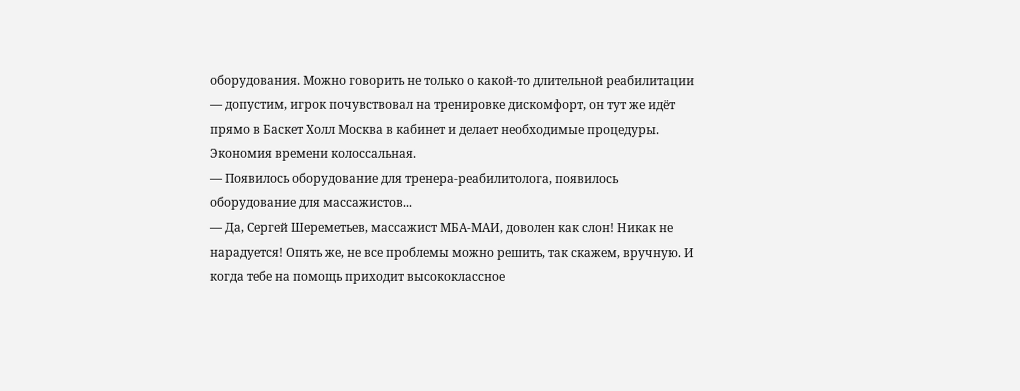оборудования. Можно говорить не только о какой-то длительной реабилитации — допустим, игрок почувствовал на тренировке дискомфорт, он тут же идёт прямо в Баскет Холл Москва в кабинет и делает необходимые процедуры. Экономия времени колоссальная.
— Появилось оборудование для тренера-реабилитолога, появилось оборудование для массажистов...
— Да, Сергей Шереметьев, массажист МБА-МАИ, доволен как слон! Никак не нарадуется! Опять же, не все проблемы можно решить, так скажем, вручную. И когда тебе на помощь приходит высококлассное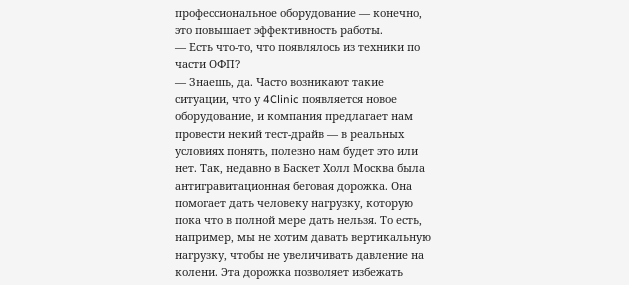профессиональное оборудование — конечно, это повышает эффективность работы.
— Есть что-то, что появлялось из техники по части ОФП?
— Знаешь, да. Часто возникают такие ситуации, что у 4Clinic появляется новое оборудование, и компания предлагает нам провести некий тест-драйв — в реальных условиях понять, полезно нам будет это или нет. Так, недавно в Баскет Холл Москва была антигравитационная беговая дорожка. Она помогает дать человеку нагрузку, которую пока что в полной мере дать нельзя. То есть, например, мы не хотим давать вертикальную нагрузку, чтобы не увеличивать давление на колени. Эта дорожка позволяет избежать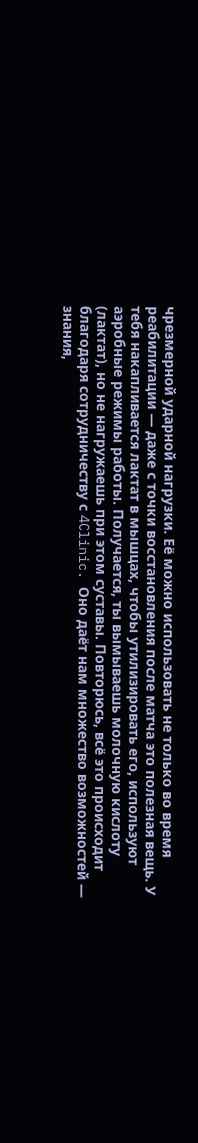чрезмерной ударной нагрузки. Её можно использовать не только во время реабилитации — даже с точки восстановления после матча это полезная вещь. У тебя накапливается лактат в мышцах, чтобы утилизировать его, используют аэробные режимы работы. Получается, ты вымываешь молочную кислоту (лактат), но не нагружаешь при этом суставы. Повторюсь, всё это происходит благодаря сотрудничеству с 4Clinic. Оно даёт нам множество возможностей — знания,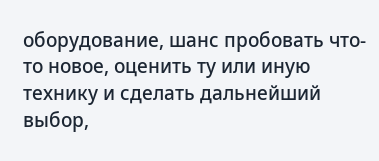оборудование, шанс пробовать что-то новое, оценить ту или иную технику и сделать дальнейший выбор,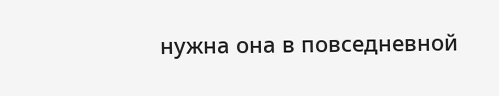нужна она в повседневной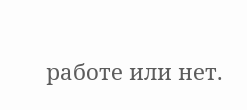работе или нет.